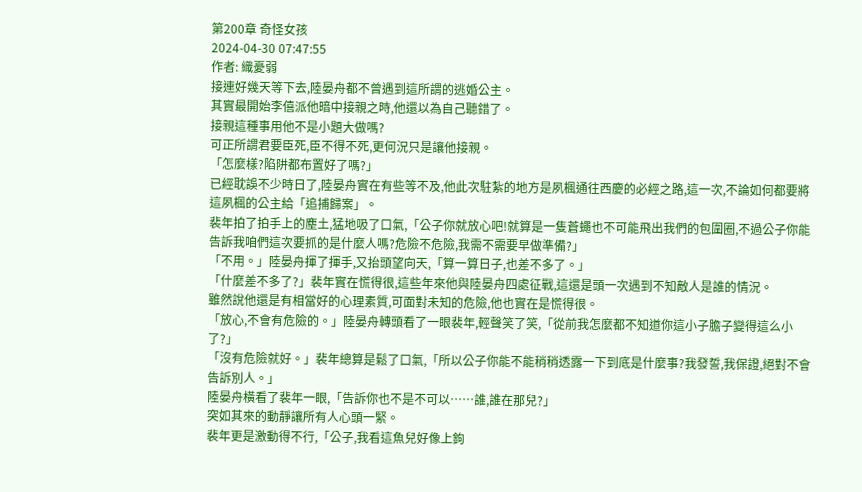第200章 奇怪女孩
2024-04-30 07:47:55
作者: 織憂弱
接連好幾天等下去,陸晏舟都不曾遇到這所謂的逃婚公主。
其實最開始李僖派他暗中接親之時,他還以為自己聽錯了。
接親這種事用他不是小題大做嗎?
可正所謂君要臣死,臣不得不死,更何況只是讓他接親。
「怎麼樣?陷阱都布置好了嗎?」
已經耽誤不少時日了,陸晏舟實在有些等不及,他此次駐紮的地方是夙楓通往西慶的必經之路,這一次,不論如何都要將這夙楓的公主給「追捕歸案」。
裴年拍了拍手上的塵土,猛地吸了口氣,「公子你就放心吧!就算是一隻蒼蠅也不可能飛出我們的包圍圈,不過公子你能告訴我咱們這次要抓的是什麼人嗎?危險不危險,我需不需要早做準備?」
「不用。」陸晏舟揮了揮手,又抬頭望向天,「算一算日子,也差不多了。」
「什麼差不多了?」裴年實在慌得很,這些年來他與陸晏舟四處征戰,這還是頭一次遇到不知敵人是誰的情況。
雖然說他還是有相當好的心理素質,可面對未知的危險,他也實在是慌得很。
「放心,不會有危險的。」陸晏舟轉頭看了一眼裴年,輕聲笑了笑,「從前我怎麼都不知道你這小子膽子變得這么小了?」
「沒有危險就好。」裴年總算是鬆了口氣,「所以公子你能不能稍稍透露一下到底是什麼事?我發誓,我保證,絕對不會告訴別人。」
陸晏舟橫看了裴年一眼,「告訴你也不是不可以……誰,誰在那兒?」
突如其來的動靜讓所有人心頭一緊。
裴年更是激動得不行,「公子,我看這魚兒好像上鉤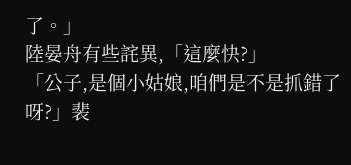了。」
陸晏舟有些詫異,「這麼快?」
「公子,是個小姑娘,咱們是不是抓錯了呀?」裴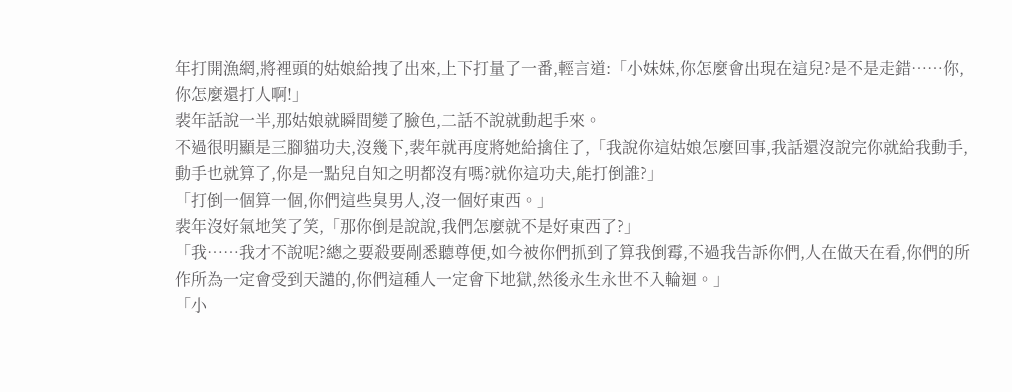年打開漁網,將裡頭的姑娘給拽了出來,上下打量了一番,輕言道:「小妹妹,你怎麼會出現在這兒?是不是走錯……你,你怎麼還打人啊!」
裴年話說一半,那姑娘就瞬間變了臉色,二話不說就動起手來。
不過很明顯是三腳貓功夫,沒幾下,裴年就再度將她給擒住了,「我說你這姑娘怎麼回事,我話還沒說完你就給我動手,動手也就算了,你是一點兒自知之明都沒有嗎?就你這功夫,能打倒誰?」
「打倒一個算一個,你們這些臭男人,沒一個好東西。」
裴年沒好氣地笑了笑,「那你倒是說說,我們怎麼就不是好東西了?」
「我……我才不說呢?總之要殺要剮悉聽尊便,如今被你們抓到了算我倒霉,不過我告訴你們,人在做天在看,你們的所作所為一定會受到天譴的,你們這種人一定會下地獄,然後永生永世不入輪迴。」
「小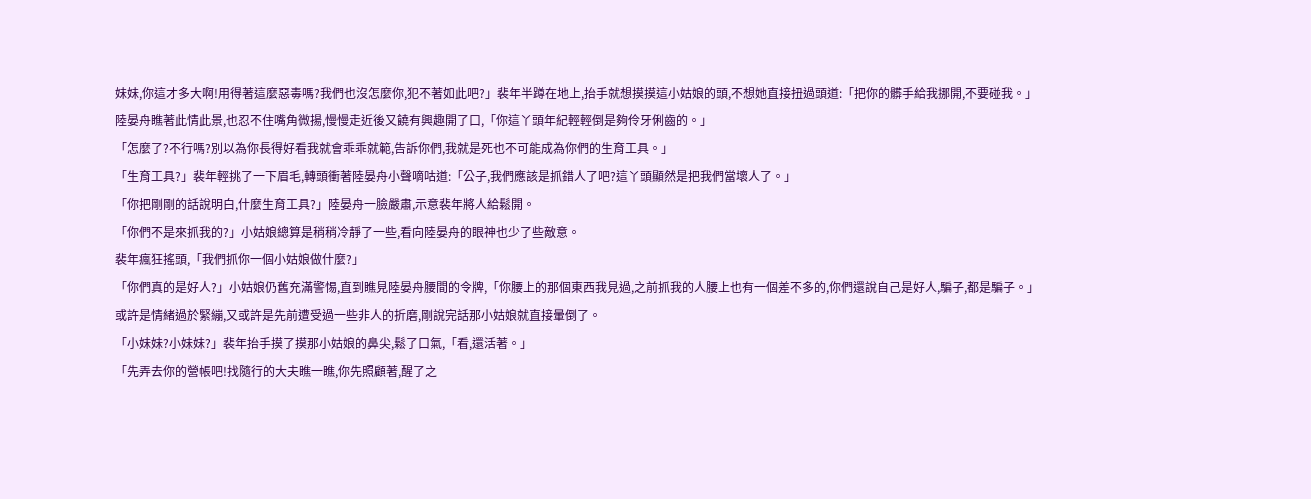妹妹,你這才多大啊!用得著這麼惡毒嗎?我們也沒怎麼你,犯不著如此吧?」裴年半蹲在地上,抬手就想摸摸這小姑娘的頭,不想她直接扭過頭道:「把你的髒手給我挪開,不要碰我。」
陸晏舟瞧著此情此景,也忍不住嘴角微揚,慢慢走近後又饒有興趣開了口,「你這丫頭年紀輕輕倒是夠伶牙俐齒的。」
「怎麼了?不行嗎?別以為你長得好看我就會乖乖就範,告訴你們,我就是死也不可能成為你們的生育工具。」
「生育工具?」裴年輕挑了一下眉毛,轉頭衝著陸晏舟小聲嘀咕道:「公子,我們應該是抓錯人了吧?這丫頭顯然是把我們當壞人了。」
「你把剛剛的話說明白,什麼生育工具?」陸晏舟一臉嚴肅,示意裴年將人給鬆開。
「你們不是來抓我的?」小姑娘總算是稍稍冷靜了一些,看向陸晏舟的眼神也少了些敵意。
裴年瘋狂搖頭,「我們抓你一個小姑娘做什麼?」
「你們真的是好人?」小姑娘仍舊充滿警惕,直到瞧見陸晏舟腰間的令牌,「你腰上的那個東西我見過,之前抓我的人腰上也有一個差不多的,你們還說自己是好人,騙子,都是騙子。」
或許是情緒過於緊繃,又或許是先前遭受過一些非人的折磨,剛說完話那小姑娘就直接暈倒了。
「小妹妹?小妹妹?」裴年抬手摸了摸那小姑娘的鼻尖,鬆了口氣,「看,還活著。」
「先弄去你的營帳吧!找隨行的大夫瞧一瞧,你先照顧著,醒了之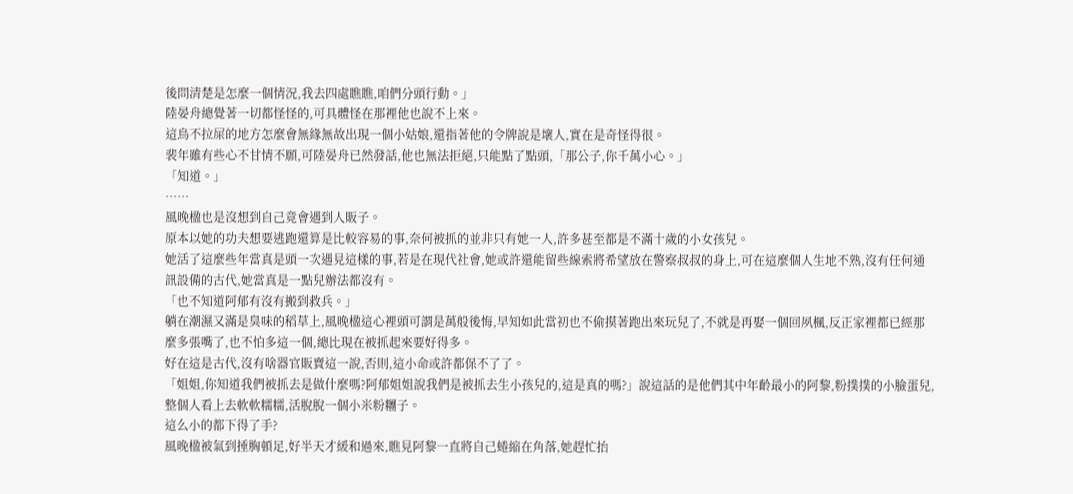後問清楚是怎麼一個情況,我去四處瞧瞧,咱們分頭行動。」
陸晏舟總覺著一切都怪怪的,可具體怪在那裡他也說不上來。
這鳥不拉屎的地方怎麼會無緣無故出現一個小姑娘,還指著他的令牌說是壞人,實在是奇怪得很。
裴年雖有些心不甘情不願,可陸晏舟已然發話,他也無法拒絕,只能點了點頭,「那公子,你千萬小心。」
「知道。」
……
風晚楹也是沒想到自己竟會遇到人販子。
原本以她的功夫想要逃跑還算是比較容易的事,奈何被抓的並非只有她一人,許多甚至都是不滿十歲的小女孩兒。
她活了這麼些年當真是頭一次遇見這樣的事,若是在現代社會,她或許還能留些線索將希望放在警察叔叔的身上,可在這麼個人生地不熟,沒有任何通訊設備的古代,她當真是一點兒辦法都沒有。
「也不知道阿郁有沒有搬到救兵。」
躺在潮濕又滿是臭味的稻草上,風晚楹這心裡頭可謂是萬般後悔,早知如此當初也不偷摸著跑出來玩兒了,不就是再娶一個回夙楓,反正家裡都已經那麼多張嘴了,也不怕多這一個,總比現在被抓起來要好得多。
好在這是古代,沒有啥器官販賣這一說,否則,這小命或許都保不了了。
「姐姐,你知道我們被抓去是做什麼嗎?阿郁姐姐說我們是被抓去生小孩兒的,這是真的嗎?」說這話的是他們其中年齡最小的阿黎,粉撲撲的小臉蛋兒,整個人看上去軟軟糯糯,活脫脫一個小米粉糰子。
這么小的都下得了手?
風晚楹被氣到捶胸頓足,好半天才緩和過來,瞧見阿黎一直將自己蜷縮在角落,她趕忙抬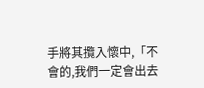手將其攬入懷中,「不會的,我們一定會出去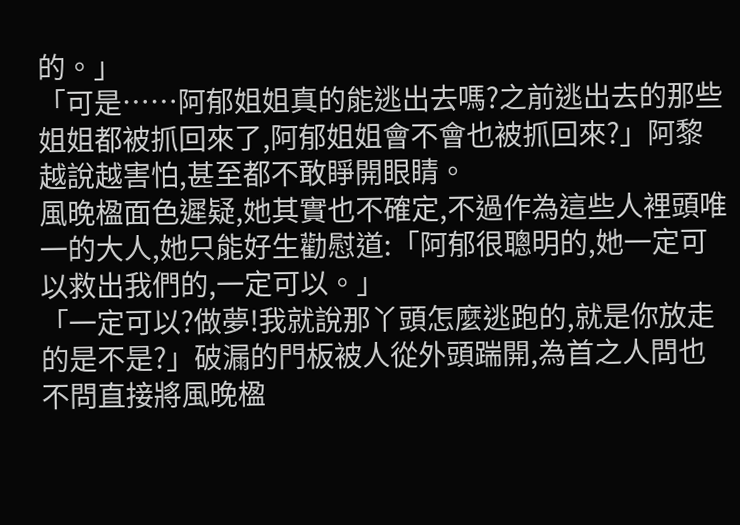的。」
「可是……阿郁姐姐真的能逃出去嗎?之前逃出去的那些姐姐都被抓回來了,阿郁姐姐會不會也被抓回來?」阿黎越說越害怕,甚至都不敢睜開眼睛。
風晚楹面色遲疑,她其實也不確定,不過作為這些人裡頭唯一的大人,她只能好生勸慰道:「阿郁很聰明的,她一定可以救出我們的,一定可以。」
「一定可以?做夢!我就說那丫頭怎麼逃跑的,就是你放走的是不是?」破漏的門板被人從外頭踹開,為首之人問也不問直接將風晚楹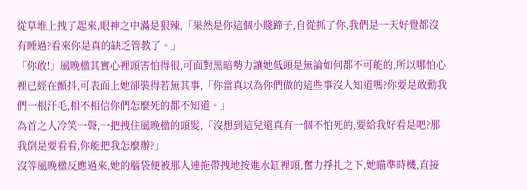從草堆上拽了起來,眼神之中滿是狠辣,「果然是你這個小賤蹄子,自從抓了你,我們是一天好覺都沒有睡過?看來你是真的缺乏管教了。」
「你敢!」風晚楹其實心裡頭害怕得很,可面對黑暗勢力讓她低頭是無論如何都不可能的,所以哪怕心裡已經在顫抖,可表面上她卻裝得若無其事,「你當真以為你們做的這些事沒人知道嗎?你要是敢動我們一根汗毛,相不相信你們怎麼死的都不知道。」
為首之人冷笑一聲,一把拽住風晚楹的頭髮,「沒想到這兒還真有一個不怕死的,要給我好看是吧?那我倒是要看看,你能把我怎麼辦?」
沒等風晚楹反應過來,她的腦袋便被那人連拖帶拽地按進水缸裡頭,奮力掙扎之下,她瞄準時機,直接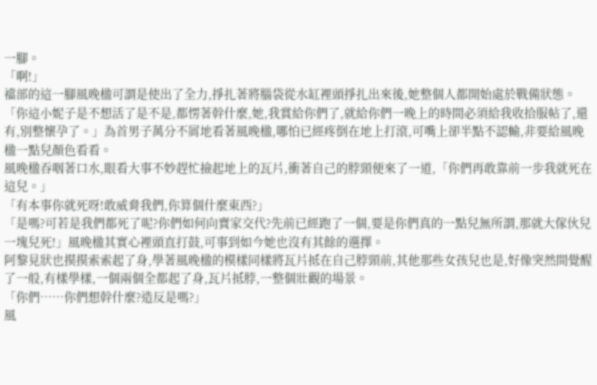一腳。
「啊!」
襠部的這一腳風晚楹可謂是使出了全力,掙扎著將腦袋從水缸裡頭掙扎出來後,她整個人都開始處於戰備狀態。
「你這小妮子是不想活了是不是,都愣著幹什麼,她,我賞給你們了,就給你們一晚上的時間必須給我收拾服帖了,還有,別整懷孕了。」為首男子萬分不屑地看著風晚楹,哪怕已經疼倒在地上打滾,可嘴上卻半點不認輸,非要給風晚楹一點兒顏色看看。
風晚楹吞咽著口水,眼看大事不妙趕忙撿起地上的瓦片,衝著自己的脖頸便來了一道,「你們再敢靠前一步我就死在這兒。」
「有本事你就死呀!敢威脅我們,你算個什麼東西?」
「是嗎?可若是我們都死了呢?你們如何向賣家交代?先前已經跑了一個,要是你們真的一點兒無所謂,那就大傢伙兒一塊兒死!」風晚楹其實心裡頭直打鼓,可事到如今她也沒有其餘的選擇。
阿黎見狀也摸摸索索起了身,學著風晚楹的模樣同樣將瓦片抵在自己脖頸前,其他那些女孩兒也是,好像突然間覺醒了一般,有樣學樣,一個兩個全都起了身,瓦片抵脖,一整個壯觀的場景。
「你們……你們想幹什麼?造反是嗎?」
風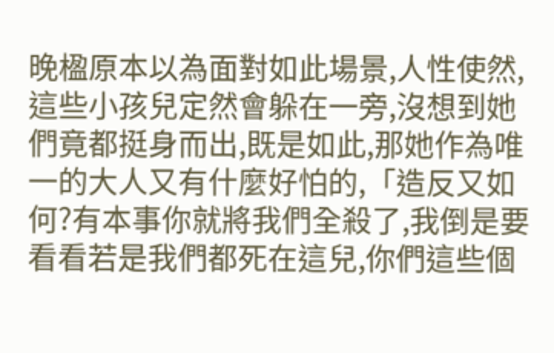晚楹原本以為面對如此場景,人性使然,這些小孩兒定然會躲在一旁,沒想到她們竟都挺身而出,既是如此,那她作為唯一的大人又有什麼好怕的,「造反又如何?有本事你就將我們全殺了,我倒是要看看若是我們都死在這兒,你們這些個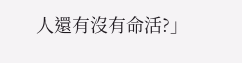人還有沒有命活?」